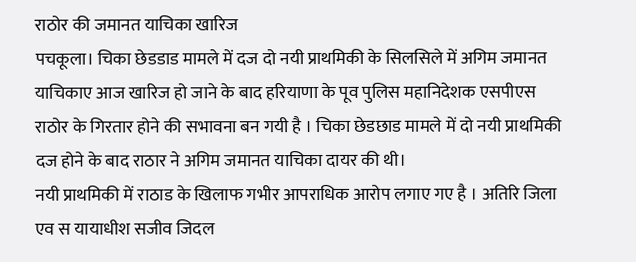राठोर की जमानत याचिका खारिज
पचकूला। चिका छेडडाड मामले में दज दो नयी प्राथमिकी के सिलसिले में अगिम जमानत याचिकाए आज खारिज हो जाने के बाद हरियाणा के पूव पुलिस महानिदेशक एसपीएस राठोर के गिरतार होने की सभावना बन गयी है । चिका छेडछाड मामले में दो नयी प्राथमिकी दज होने के बाद राठार ने अगिम जमानत याचिका दायर की थी।
नयी प्राथमिकी में राठाड के खिलाफ गभीर आपराधिक आरोप लगाए गए है । अतिरि जिला एव स यायाधीश सजीव जिदल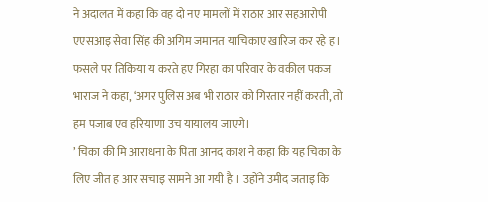ने अदालत में कहा कि वह दो नए मामलों में राठार आर सहआरोपी एएसआइ सेवा सिंह की अगिम जमानत याचिकाए खारिज कर रहे ह। फसले पर तिकिया य करते हए गिरहा का परिवार के वकील पकज भाराज ने कहा, ‘अगर पुलिस अब भी राठार को गिरतार नहीं करती, तो हम पजाब एव हरियाणा उच यायालय जाएगे।
’ चिका की मि आराधना के पिता आनद काश ने कहा कि यह चिका के लिए जीत ह आर सचाइ सामने आ गयी है । उहोंने उमीद जताइ कि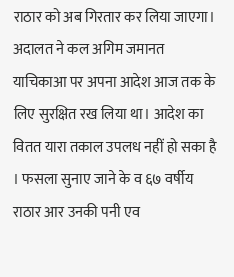राठार को अब गिरतार कर लिया जाएगा। अदालत ने कल अगिम जमानत याचिकाआ पर अपना आदेश आज तक के लिए सुरक्षित रख लिया था। आदेश का वितत यारा तकाल उपलध नहीं हो सका है । फसला सुनाए जाने के व ६७ वर्षीय राठार आर उनकी पनी एव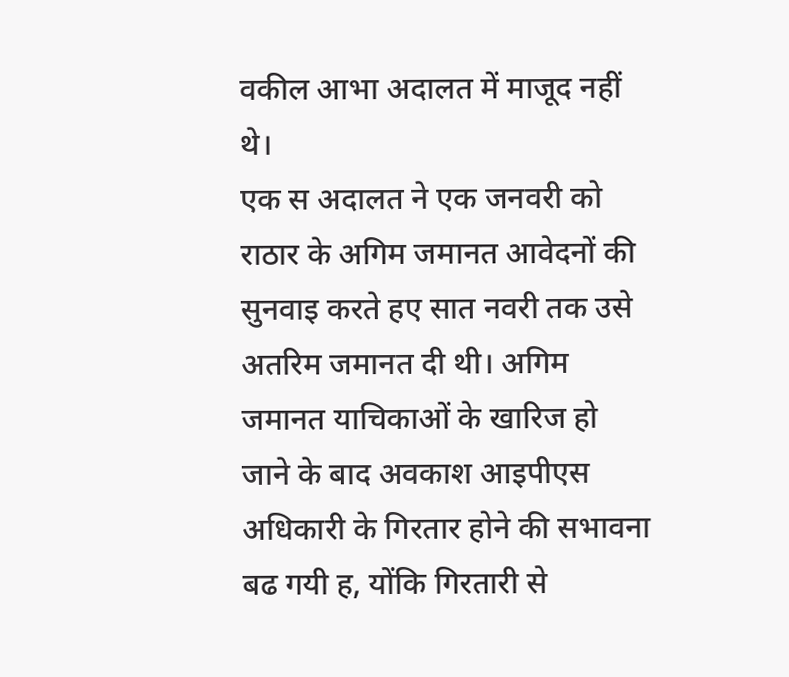वकील आभा अदालत में माजूद नहीं थे।
एक स अदालत ने एक जनवरी को राठार के अगिम जमानत आवेदनों की सुनवाइ करते हए सात नवरी तक उसे अतरिम जमानत दी थी। अगिम जमानत याचिकाओं के खारिज हो जाने के बाद अवकाश आइपीएस अधिकारी के गिरतार होने की सभावना बढ गयी ह, योंकि गिरतारी से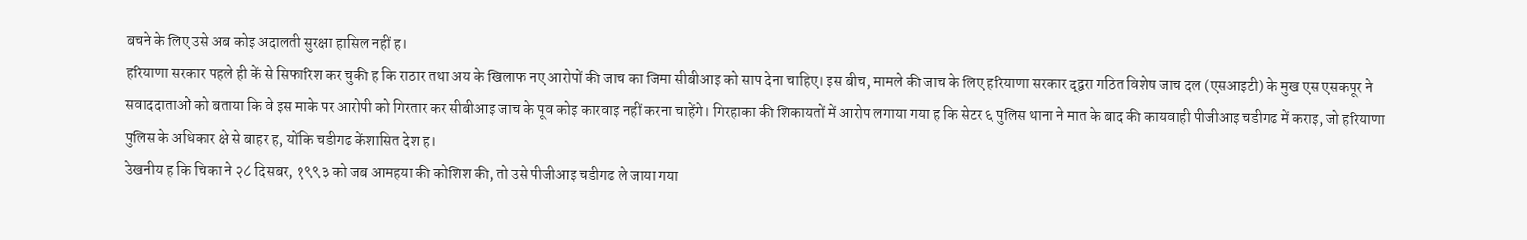बचने के लिए उसे अब कोइ अदालती सुरक्षा हासिल नहीं ह।
हरियाणा सरकार पहले ही कें से सिफारिश कर चुकी ह कि राठार तथा अय के खिलाफ नए आरोपों की जाच का जिमा सीबीआइ को साप देना चाहिए। इस बीच, मामले की जाच के लिए हरियाणा सरकार द्द्वरा गठित विशेष जाच दल (एसआइटी) के मुख एस एसकपूर ने सवाददाताओं को बताया कि वे इस माके पर आरोपी को गिरतार कर सीबीआइ जाच के पूव कोइ कारवाइ नहीं करना चाहेंगे। गिरहाका की शिकायतों में आरोप लगाया गया ह कि सेटर ६ पुलिस थाना ने मात के बाद की कायवाही पीजीआइ चडीगढ में कराइ, जो हरियाणा पुलिस के अधिकार क्षे से बाहर ह, योंकि चडीगढ केंशासित देश ह।
उेखनीय ह कि चिका ने २८ दिसबर, १९९३ को जब आमहया की कोशिश की, तो उसे पीजीआइ चडीगढ ले जाया गया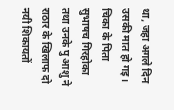था, जहा अगले दिन उसकी मात हो गइ। चिका के पिता सुभाषच गिरहोका तथा उनके पु आशु ने राठार के खिलाफ दो नयी शिकायतों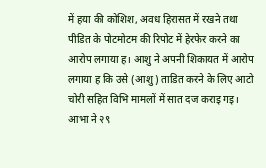में हया की कोशिश, अवध हिरासत में रखने तथा पीडित के पोटमोटम की रिपोट में हेरफेर करने का आरोप लगाया ह। आशु ने अपनी शिकायत में आरोप लगाया ह कि उसे (आशु) ताडित करने के लिए आटो चोरी सहित विभि मामलों में सात दज कराइ गइ।
आभा ने २९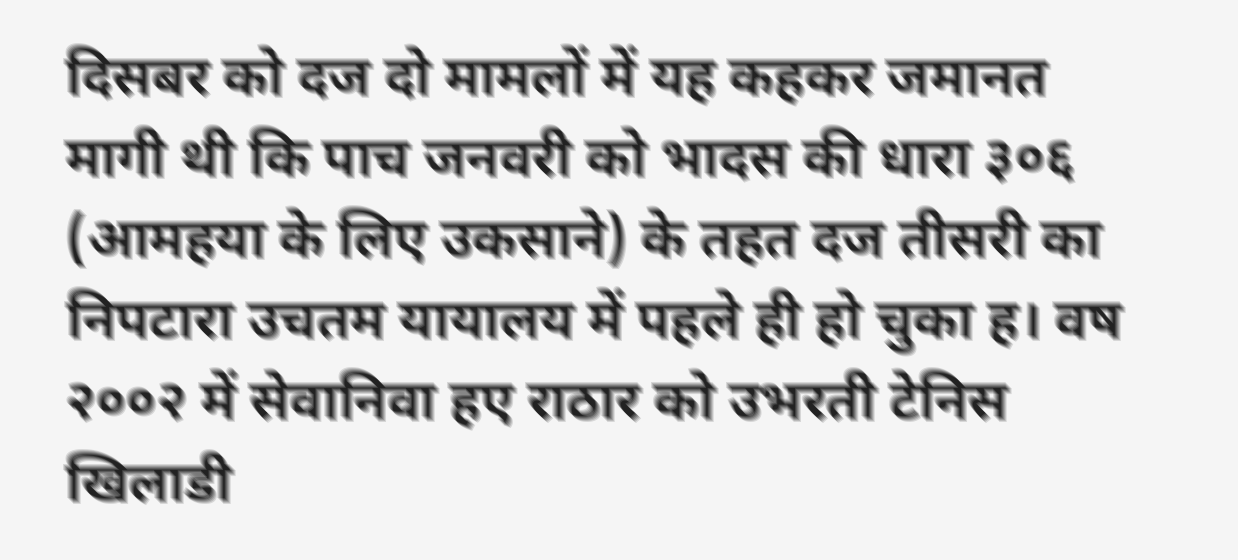दिसबर को दज दो मामलों में यह कहकर जमानत मागी थी कि पाच जनवरी को भादस की धारा ३०६ (आमहया के लिए उकसाने) के तहत दज तीसरी का निपटारा उचतम यायालय में पहले ही हो चुका ह। वष २००२ में सेवानिवा हए राठार को उभरती टेनिस खिलाडी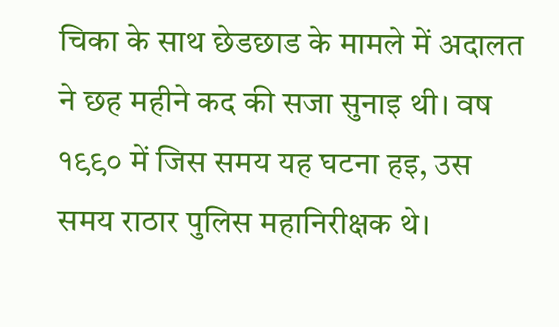चिका के साथ छेडछाड के मामले में अदालत ने छह महीने कद की सजा सुनाइ थी। वष १९९० में जिस समय यह घटना हइ, उस समय राठार पुलिस महानिरीक्षक थे।